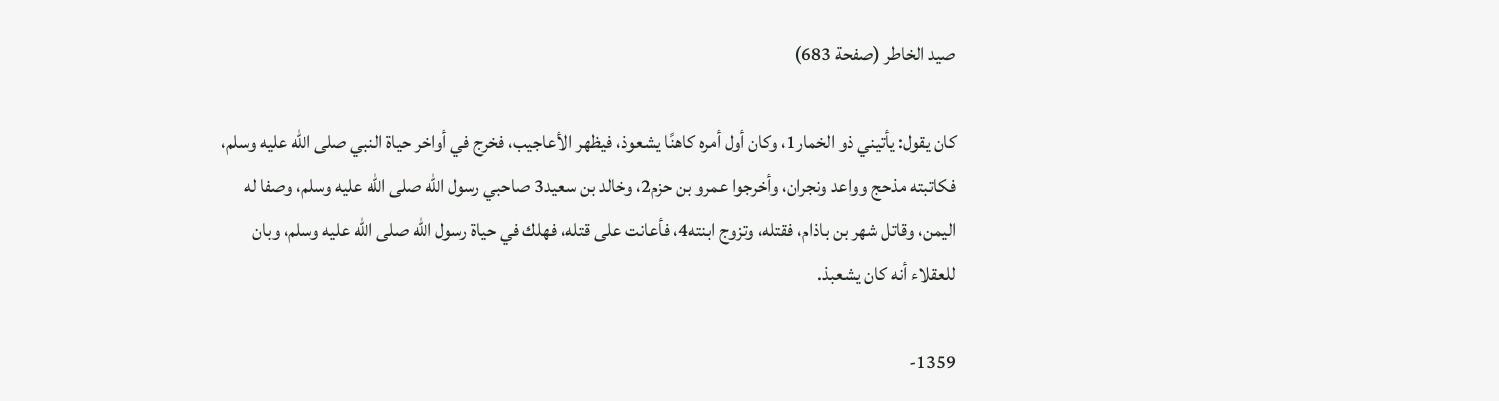صيد الخاطر (صفحة 683)

كان يقول: يأتيني ذو الخمار1، وكان أول أمره كاهنًا يشعوذ، فيظهر الأعاجيب، فخرج في أواخر حياة النبي صلى الله عليه وسلم، فكاتبته مذحج وواعد ونجران، وأخرجوا عمرو بن حزم2، وخالد بن سعيد3 صاحبي رسول الله صلى الله عليه وسلم، وصفا له اليمن، وقاتل شهر بن باذام، فقتله، وتزوج ابنته4، فأعانت على قتله، فهلك في حياة رسول الله صلى الله عليه وسلم، وبان للعقلاء أنه كان يشعبذ.

1359-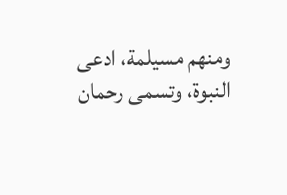ومنهم مسيلمة، ادعى النبوة، وتسمى رحمان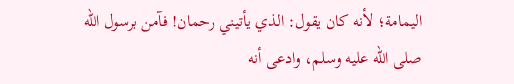اليمامة؛ لأنه كان يقول: الذي يأتيني رحمان! فآمن برسول الله صلى الله عليه وسلم، وادعى أنه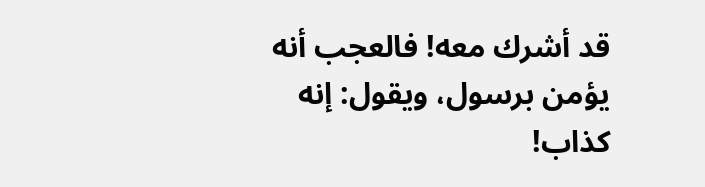قد أشرك معه! فالعجب أنه يؤمن برسول، ويقول: إنه كذاب!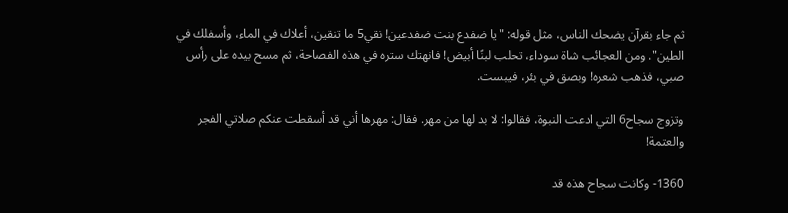ثم جاء بقرآن يضحك الناس، مثل قوله: "يا ضفدع بنت ضفدعين! نقي5 ما تنقين، أعلاك في الماء، وأسفلك في الطين". ومن العجائب شاة سوداء، تحلب لبنًا أبيض! فانهتك ستره في هذه الفصاحة، ثم مسح بيده على رأس صبي، فذهب شعره! وبصق في بئر، فيبست.

وتزوج سجاح6 التي ادعت النبوة، فقالوا: لا بد لها من مهر. فقال: مهرها أني قد أسقطت عنكم صلاتي الفجر والعتمة!

1360- وكانت سجاح هذه قد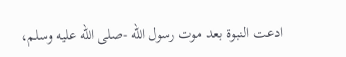ادعت النبوة بعد موت رسول الله -صلى الله عليه وسلم،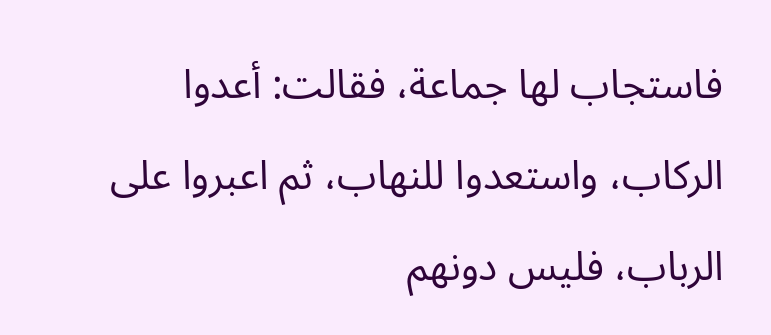فاستجاب لها جماعة، فقالت: أعدوا الركاب، واستعدوا للنهاب، ثم اعبروا على الرباب، فليس دونهم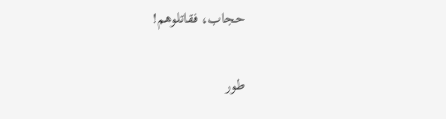حجاب، فقاتلوهم!

طور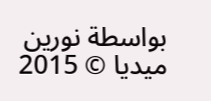بواسطة نورين ميديا © 2015